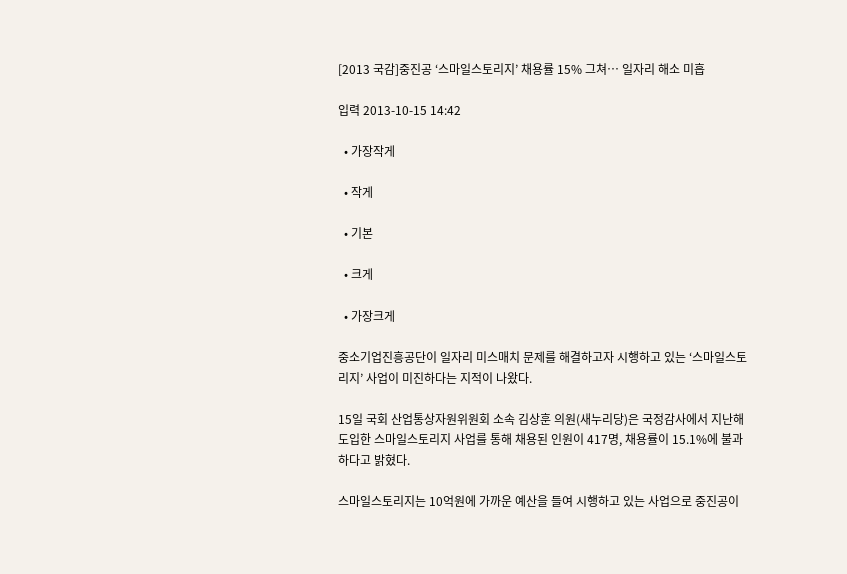[2013 국감]중진공 ‘스마일스토리지’ 채용률 15% 그쳐… 일자리 해소 미흡

입력 2013-10-15 14:42

  • 가장작게

  • 작게

  • 기본

  • 크게

  • 가장크게

중소기업진흥공단이 일자리 미스매치 문제를 해결하고자 시행하고 있는 ‘스마일스토리지’ 사업이 미진하다는 지적이 나왔다.

15일 국회 산업통상자원위원회 소속 김상훈 의원(새누리당)은 국정감사에서 지난해 도입한 스마일스토리지 사업를 통해 채용된 인원이 417명, 채용률이 15.1%에 불과하다고 밝혔다.

스마일스토리지는 10억원에 가까운 예산을 들여 시행하고 있는 사업으로 중진공이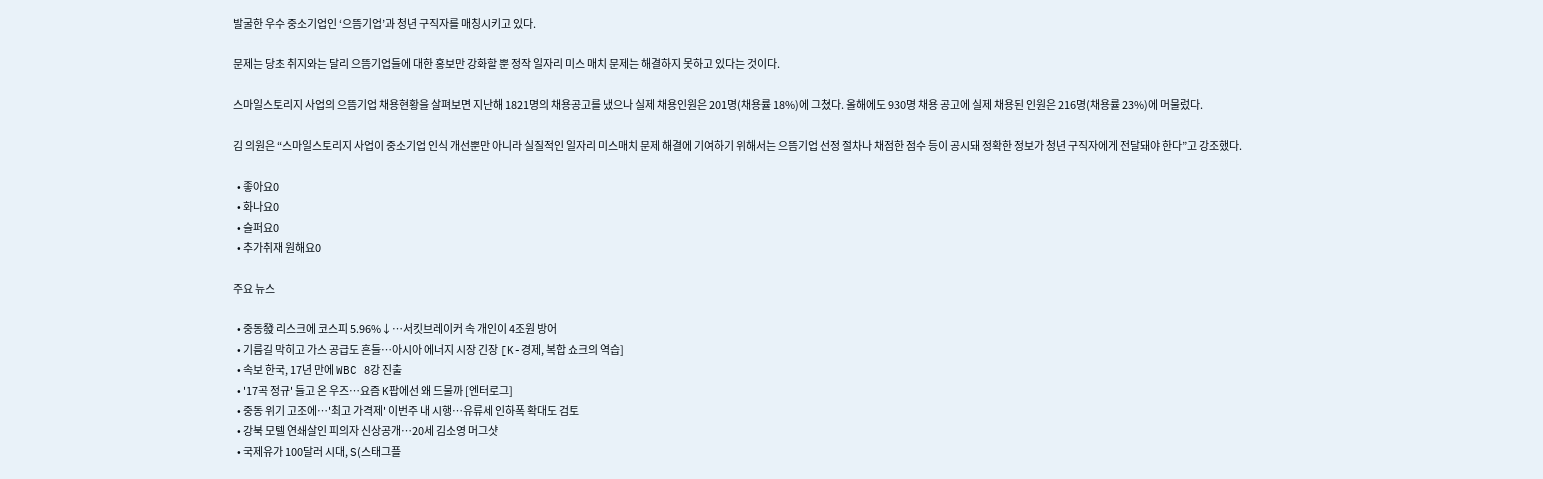발굴한 우수 중소기업인 ‘으뜸기업’과 청년 구직자를 매칭시키고 있다.

문제는 당초 취지와는 달리 으뜸기업들에 대한 홍보만 강화할 뿐 정작 일자리 미스 매치 문제는 해결하지 못하고 있다는 것이다.

스마일스토리지 사업의 으뜸기업 채용현황을 살펴보면 지난해 1821명의 채용공고를 냈으나 실제 채용인원은 201명(채용률 18%)에 그쳤다. 올해에도 930명 채용 공고에 실제 채용된 인원은 216명(채용률 23%)에 머물렀다.

김 의원은 “스마일스토리지 사업이 중소기업 인식 개선뿐만 아니라 실질적인 일자리 미스매치 문제 해결에 기여하기 위해서는 으뜸기업 선정 절차나 채점한 점수 등이 공시돼 정확한 정보가 청년 구직자에게 전달돼야 한다”고 강조했다.

  • 좋아요0
  • 화나요0
  • 슬퍼요0
  • 추가취재 원해요0

주요 뉴스

  • 중동發 리스크에 코스피 5.96%↓⋯서킷브레이커 속 개인이 4조원 방어
  • 기름길 막히고 가스 공급도 흔들…아시아 에너지 시장 긴장 [K-경제, 복합 쇼크의 역습]
  • 속보 한국, 17년 만에 WBC 8강 진출
  • '17곡 정규' 들고 온 우즈⋯요즘 K팝에선 왜 드물까 [엔터로그]
  • 중동 위기 고조에…'최고 가격제' 이번주 내 시행…유류세 인하폭 확대도 검토
  • 강북 모텔 연쇄살인 피의자 신상공개…20세 김소영 머그샷
  • 국제유가 100달러 시대, S(스태그플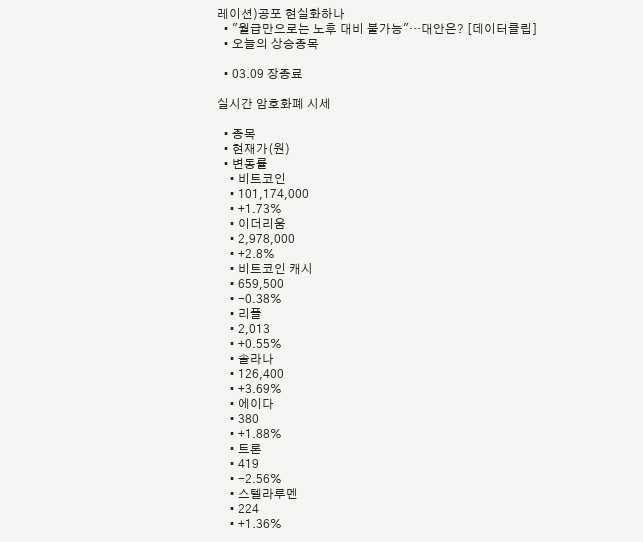레이션)공포 현실화하나
  • "월급만으로는 노후 대비 불가능"…대안은? [데이터클립]
  • 오늘의 상승종목

  • 03.09 장종료

실시간 암호화폐 시세

  • 종목
  • 현재가(원)
  • 변동률
    • 비트코인
    • 101,174,000
    • +1.73%
    • 이더리움
    • 2,978,000
    • +2.8%
    • 비트코인 캐시
    • 659,500
    • -0.38%
    • 리플
    • 2,013
    • +0.55%
    • 솔라나
    • 126,400
    • +3.69%
    • 에이다
    • 380
    • +1.88%
    • 트론
    • 419
    • -2.56%
    • 스텔라루멘
    • 224
    • +1.36%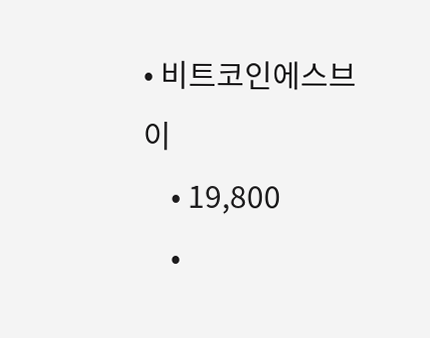• 비트코인에스브이
    • 19,800
    •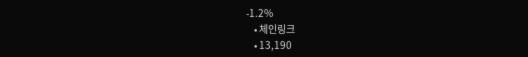-1.2%
    • 체인링크
    • 13,190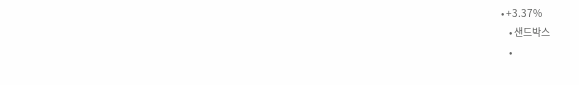• +3.37%
    • 샌드박스
    •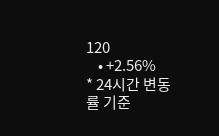120
    • +2.56%
* 24시간 변동률 기준